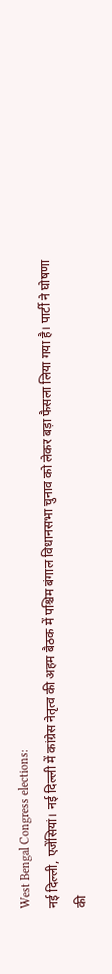West Bengal Congress elections:
नई दिल्ली, एजेंसियां। नई दिल्ली में कांग्रेस नेतृत्व की अहम बैठक में पश्चिम बंगाल विधानसभा चुनाव को लेकर बड़ा फैसला लिया गया है। पार्टी ने घोषणा की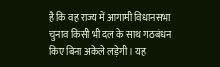है कि वह राज्य में आगामी विधानसभा चुनाव किसी भी दल के साथ गठबंधन किए बिना अकेले लड़ेगी। यह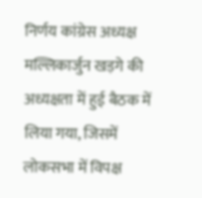निर्णय कांग्रेस अध्यक्ष मल्लिकार्जुन खड़गे की अध्यक्षता में हुई बैठक में लिया गया, जिसमें लोकसभा में विपक्ष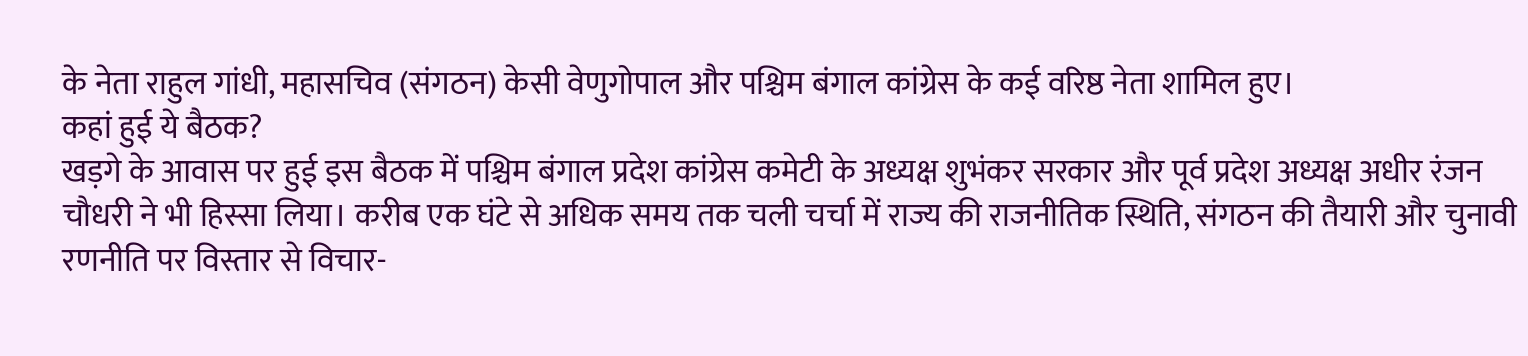के नेता राहुल गांधी, महासचिव (संगठन) केसी वेणुगोपाल और पश्चिम बंगाल कांग्रेस के कई वरिष्ठ नेता शामिल हुए।
कहां हुई ये बैठक?
खड़गे के आवास पर हुई इस बैठक में पश्चिम बंगाल प्रदेश कांग्रेस कमेटी के अध्यक्ष शुभंकर सरकार और पूर्व प्रदेश अध्यक्ष अधीर रंजन चौधरी ने भी हिस्सा लिया। करीब एक घंटे से अधिक समय तक चली चर्चा में राज्य की राजनीतिक स्थिति, संगठन की तैयारी और चुनावी रणनीति पर विस्तार से विचार-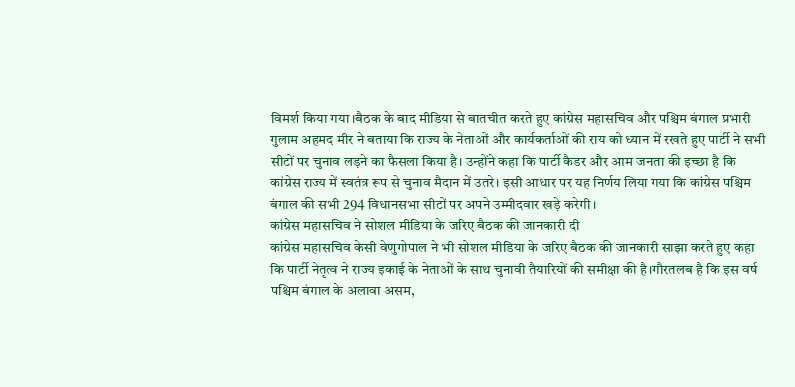विमर्श किया गया।बैठक के बाद मीडिया से बातचीत करते हुए कांग्रेस महासचिव और पश्चिम बंगाल प्रभारी गुलाम अहमद मीर ने बताया कि राज्य के नेताओं और कार्यकर्ताओं की राय को ध्यान में रखते हुए पार्टी ने सभी सीटों पर चुनाव लड़ने का फैसला किया है। उन्होंने कहा कि पार्टी कैडर और आम जनता की इच्छा है कि कांग्रेस राज्य में स्वतंत्र रूप से चुनाव मैदान में उतरे। इसी आधार पर यह निर्णय लिया गया कि कांग्रेस पश्चिम बंगाल की सभी 294 विधानसभा सीटों पर अपने उम्मीदवार खड़े करेगी।
कांग्रेस महासचिव ने सोशल मीडिया के जरिए बैठक की जानकारी दी
कांग्रेस महासचिव केसी वेणुगोपाल ने भी सोशल मीडिया के जरिए बैठक की जानकारी साझा करते हुए कहा कि पार्टी नेतृत्व ने राज्य इकाई के नेताओं के साथ चुनावी तैयारियों की समीक्षा की है।गौरतलब है कि इस वर्ष पश्चिम बंगाल के अलावा असम,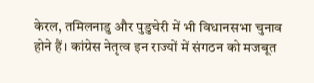केरल, तमिलनाडु और पुडुचेरी में भी विधानसभा चुनाव होने हैं। कांग्रेस नेतृत्व इन राज्यों में संगठन को मजबूत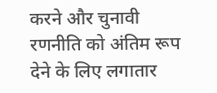करने और चुनावी रणनीति को अंतिम रूप देने के लिए लगातार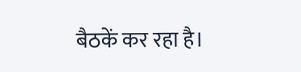बैठकें कर रहा है।